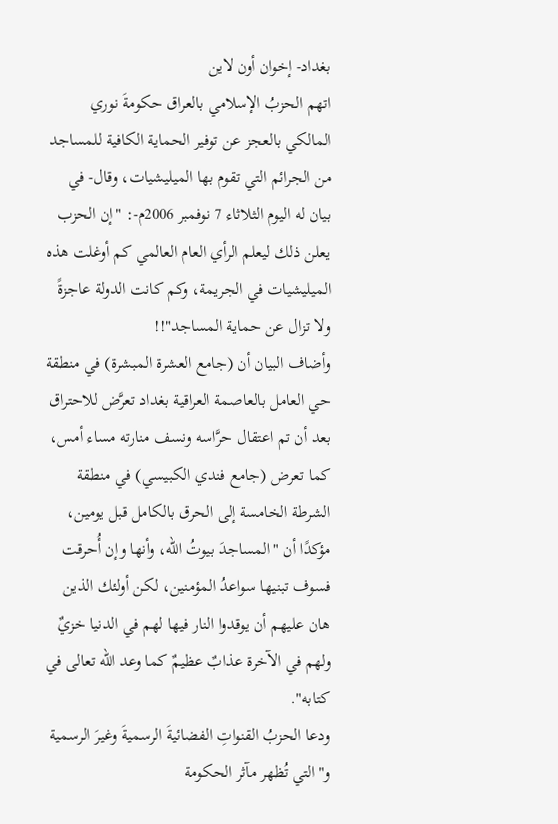بغداد- إخوان أون لاين
اتهم الحزبُ الإسلامي بالعراق حكومةَ نوري المالكي بالعجز عن توفير الحماية الكافية للمساجد من الجرائم التي تقوم بها الميليشيات، وقال- في بيان له اليوم الثلاثاء 7 نوفمبر 2006م-: "إن الحزب يعلن ذلك ليعلم الرأي العام العالمي كم أوغلت هذه الميليشيات في الجريمة، وكم كانت الدولة عاجزةً ولا تزال عن حماية المساجد"!!
وأضاف البيان أن (جامع العشرة المبشرة) في منطقة حي العامل بالعاصمة العراقية بغداد تعرَّض للاحتراق بعد أن تم اعتقال حرَّاسه ونسف منارته مساء أمس، كما تعرض (جامع فندي الكبيسي) في منطقة الشرطة الخامسة إلى الحرق بالكامل قبل يومين، مؤكدًا أن "المساجدَ بيوتُ الله، وأنها وإن أُحرقت فسوف تبنيها سواعدُ المؤمنين، لكن أولئك الذين هان عليهم أن يوقدوا النار فيها لهم في الدنيا خزيٌ ولهم في الآخرة عذابٌ عظيمٌ كما وعد الله تعالى في كتابه".
ودعا الحزبُ القنواتِ الفضائيةَ الرسميةَ وغيرَ الرسمية و"التي تُظهر مآثر الحكومة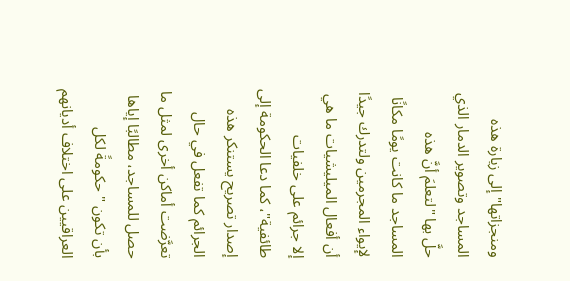ومنجزاتها" إلى زيارة هذه المساجد وتصوير الدمار الذي حلَّ بها "لتعلمَ أنَّ هذه المساجد ما كانت يومًا مكانًا لإيواء المجرمين ولتدرك جيدًا أن أفعال الميليشيات ما هي إلا جرائم على خلفيات طائفية"، كما دعا الحكومة إلى إصدار تصريح يستنكر هذه الجرائم كما تفعل في حال تعرَّضت أماكن أخرى لمثل ما حصل للمساجد، مطالبًا إياها بأن تكون "حكومةً لكل العراقيين على اختلاف أديانهم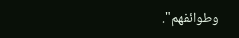وطوائفهم".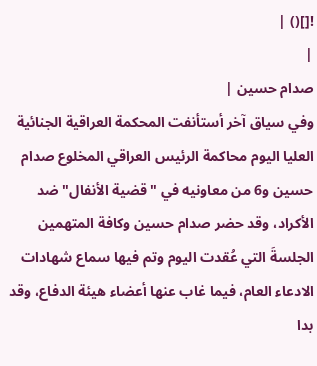![]() |
|
صدام حسين |
وفي سياق آخر أستأنفت المحكمة العراقية الجنائية العليا اليوم محاكمة الرئيس العراقي المخلوع صدام حسين و6 من معاونيه في "قضية الأنفال" ضد الأكراد، وقد حضر صدام حسين وكافة المتهمين الجلسةَ التي عُقدت اليوم وتم فيها سماع شهادات الادعاء العام، فيما غاب عنها أعضاء هيئة الدفاع، وقد بدا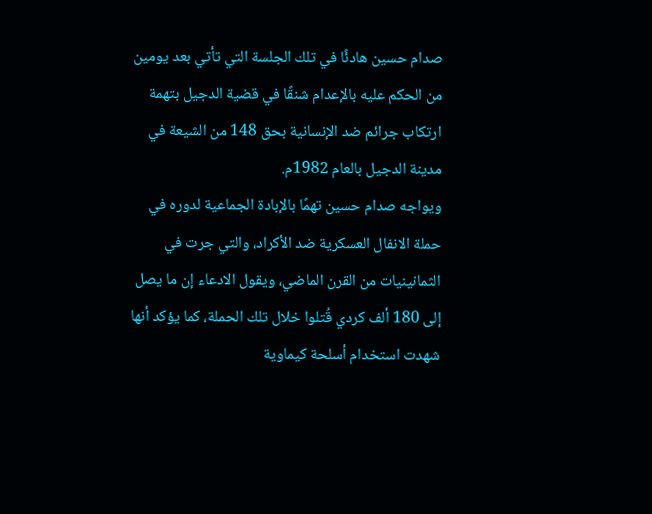صدام حسين هادئًا في تلك الجلسة التي تأتي بعد يومين من الحكم عليه بالإعدام شنقًا في قضية الدجيل بتهمة ارتكاب جرائم ضد الإنسانية بحق 148 من الشيعة في مدينة الدجيل بالعام 1982م.
ويواجه صدام حسين تهمًا بالإبادة الجماعية لدوره في حملة الانفال العسكرية ضد الأكراد، والتي جرت في الثمانينيات من القرن الماضي، ويقول الادعاء إن ما يصل إلى 180 ألف كردي قُتلوا خلال تلك الحملة، كما يؤكد أنها شهدت استخدام أسلحة كيماوية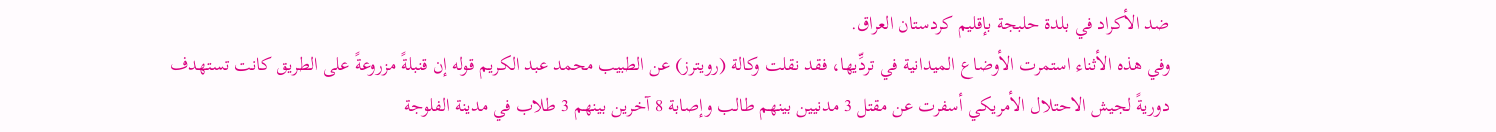ضد الأكراد في بلدة حلبجة بإقليم كردستان العراق.
وفي هذه الأثناء استمرت الأوضاع الميدانية في تردِّيها، فقد نقلت وكالة (رويترز) عن الطبيب محمد عبد الكريم قوله إن قنبلةً مزروعةً على الطريق كانت تستهدف دوريةً لجيش الاحتلال الأمريكي أسفرت عن مقتل 3 مدنيين بينهم طالب وإصابة 8 آخرين بينهم 3 طلاب في مدينة الفلوجة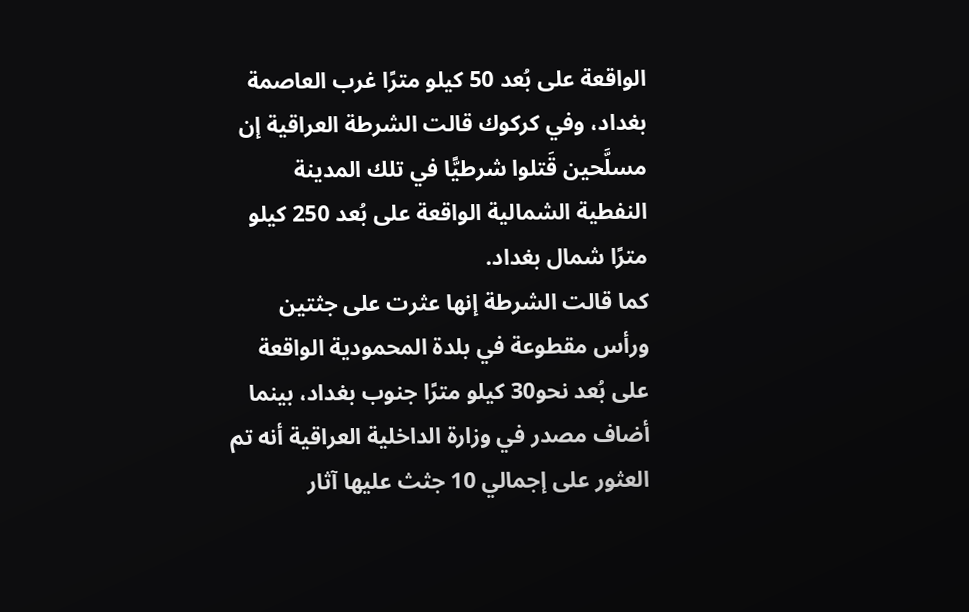الواقعة على بُعد 50 كيلو مترًا غرب العاصمة بغداد، وفي كركوك قالت الشرطة العراقية إن مسلَّحين قَتلوا شرطيًّا في تلك المدينة النفطية الشمالية الواقعة على بُعد 250 كيلو مترًا شمال بغداد.
كما قالت الشرطة إنها عثرت على جثتين ورأس مقطوعة في بلدة المحمودية الواقعة على بُعد نحو30 كيلو مترًا جنوب بغداد، بينما أضاف مصدر في وزارة الداخلية العراقية أنه تم العثور على إجمالي 10 جثث عليها آثار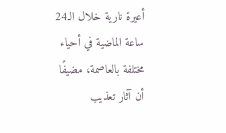أعيرة نارية خلال الـ24 ساعة الماضية في أحياء مختلفة بالعاصمة، مضيفًا أن آثار تعذيب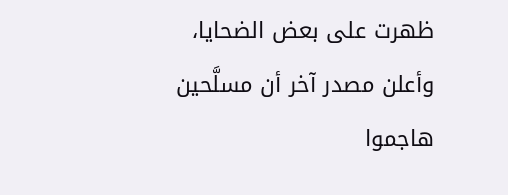ظهرت على بعض الضحايا، وأعلن مصدر آخر أن مسلَّحين هاجموا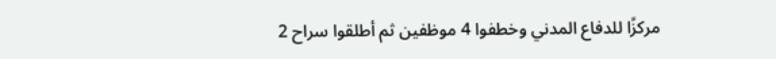مركزًا للدفاع المدني وخطفوا 4 موظفين ثم أطلقوا سراح 2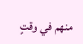منهم في وقتٍ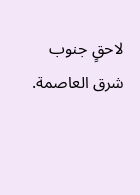لاحقٍ جنوب شرق العاصمة.